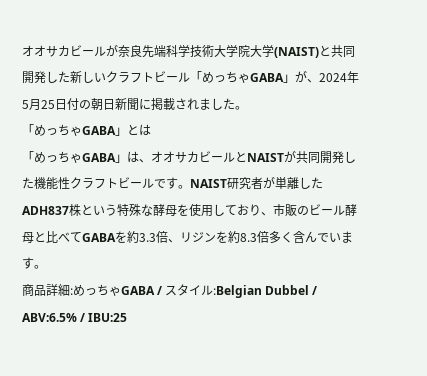オオサカビールが奈良先端科学技術大学院大学(NAIST)と共同開発した新しいクラフトビール「めっちゃGABA」が、2024年5月25日付の朝日新聞に掲載されました。
「めっちゃGABA」とは
「めっちゃGABA」は、オオサカビールとNAISTが共同開発した機能性クラフトビールです。NAIST研究者が単離したADH837株という特殊な酵母を使用しており、市販のビール酵母と比べてGABAを約3.3倍、リジンを約8.3倍多く含んでいます。
商品詳細:めっちゃGABA / スタイル:Belgian Dubbel / ABV:6.5% / IBU:25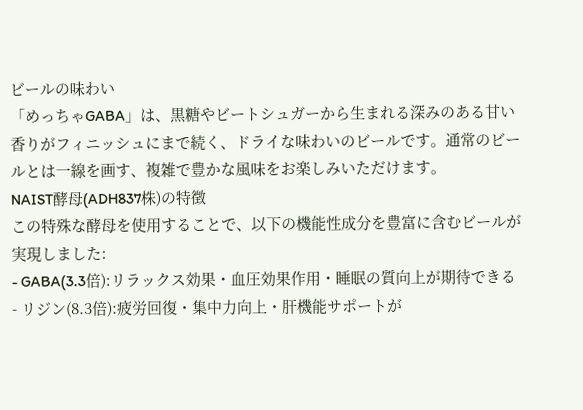ビールの味わい
「めっちゃGABA」は、黒糖やビートシュガーから生まれる深みのある甘い香りがフィニッシュにまで続く、ドライな味わいのビールです。通常のビールとは一線を画す、複雑で豊かな風味をお楽しみいただけます。
NAIST酵母(ADH837株)の特徴
この特殊な酵母を使用することで、以下の機能性成分を豊富に含むビールが実現しました:
- GABA(3.3倍):リラックス効果・血圧効果作用・睡眠の質向上が期待できる
- リジン(8.3倍):疲労回復・集中力向上・肝機能サポートが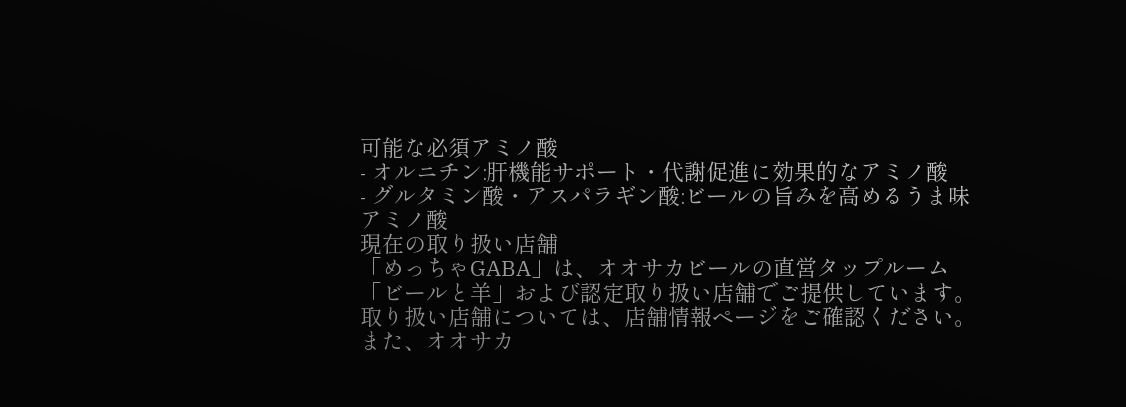可能な必須アミノ酸
- オルニチン:肝機能サポート・代謝促進に効果的なアミノ酸
- グルタミン酸・アスパラギン酸:ビールの旨みを高めるうま味アミノ酸
現在の取り扱い店舗
「めっちゃGABA」は、オオサカビールの直営タップルーム「ビールと羊」および認定取り扱い店舗でご提供しています。取り扱い店舗については、店舗情報ページをご確認ください。
また、オオサカ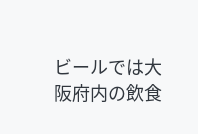ビールでは大阪府内の飲食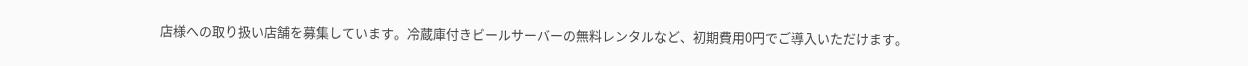店様への取り扱い店舗を募集しています。冷蔵庫付きビールサーバーの無料レンタルなど、初期費用0円でご導入いただけます。